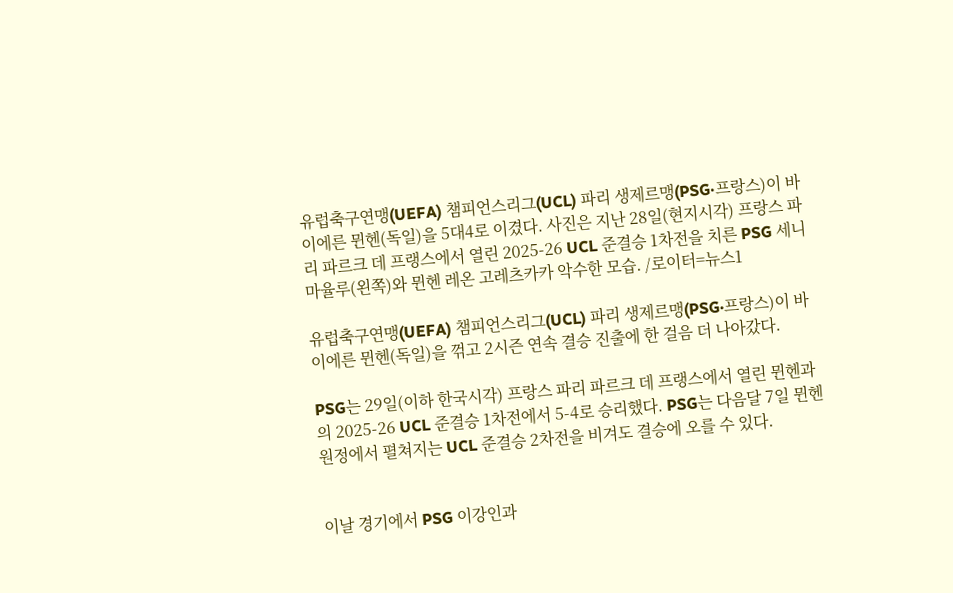유럽축구연맹(UEFA) 챔피언스리그(UCL) 파리 생제르맹(PSG‧프랑스)이 바이에른 뮌헨(독일)을 5대4로 이겼다. 사진은 지난 28일(현지시각) 프랑스 파리 파르크 데 프랭스에서 열린 2025-26 UCL 준결승 1차전을 치른 PSG 세니 마율루(왼쪽)와 뮌헨 레온 고레츠카카 악수한 모습. /로이터=뉴스1

유럽축구연맹(UEFA) 챔피언스리그(UCL) 파리 생제르맹(PSG·프랑스)이 바이에른 뮌헨(독일)을 꺾고 2시즌 연속 결승 진출에 한 걸음 더 나아갔다.

PSG는 29일(이하 한국시각) 프랑스 파리 파르크 데 프랭스에서 열린 뮌헨과의 2025-26 UCL 준결승 1차전에서 5-4로 승리했다. PSG는 다음달 7일 뮌헨 원정에서 펼쳐지는 UCL 준결승 2차전을 비겨도 결승에 오를 수 있다.


이날 경기에서 PSG 이강인과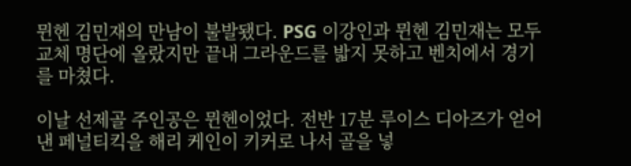뮌헨 김민재의 만남이 불발됐다. PSG 이강인과 뮌헨 김민재는 모두 교체 명단에 올랐지만 끝내 그라운드를 밟지 못하고 벤치에서 경기를 마쳤다.

이날 선제골 주인공은 뮌헨이었다. 전반 17분 루이스 디아즈가 얻어낸 페널티킥을 해리 케인이 키커로 나서 골을 넣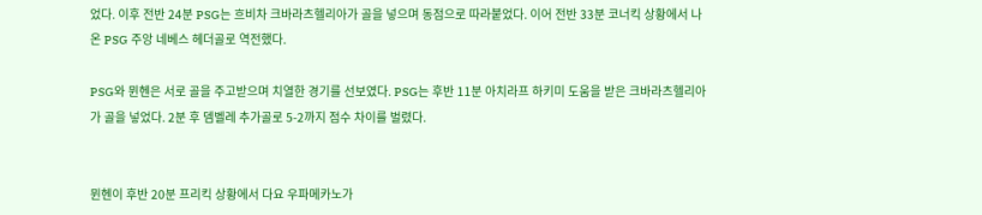었다. 이후 전반 24분 PSG는 흐비차 크바라츠헬리아가 골을 넣으며 동점으로 따라붙었다. 이어 전반 33분 코너킥 상황에서 나온 PSG 주앙 네베스 헤더골로 역전했다.

PSG와 뮌헨은 서로 골을 주고받으며 치열한 경기를 선보였다. PSG는 후반 11분 아치라프 하키미 도움을 받은 크바라츠헬리아가 골을 넣었다. 2분 후 뎀벨레 추가골로 5-2까지 점수 차이를 벌렸다.


뮌헨이 후반 20분 프리킥 상황에서 다요 우파메카노가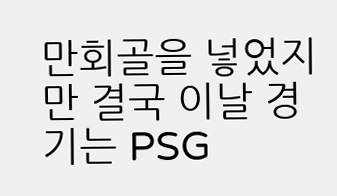만회골을 넣었지만 결국 이날 경기는 PSG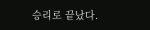승리로 끝났다.